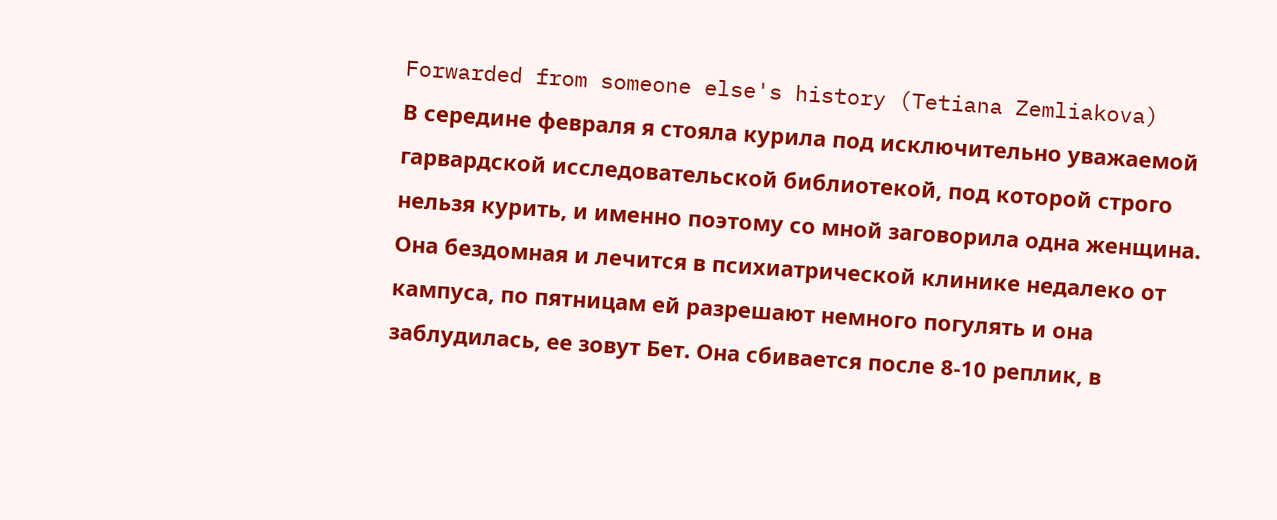Forwarded from someone else's history (Tetiana Zemliakova)
В середине февраля я стояла курила под исключительно уважаемой гарвардской исследовательской библиотекой, под которой строго нельзя курить, и именно поэтому со мной заговорила одна женщина. Она бездомная и лечится в психиатрической клинике недалеко от кампуса, по пятницам ей разрешают немного погулять и она заблудилась, ее зовут Бет. Она сбивается после 8-10 реплик, в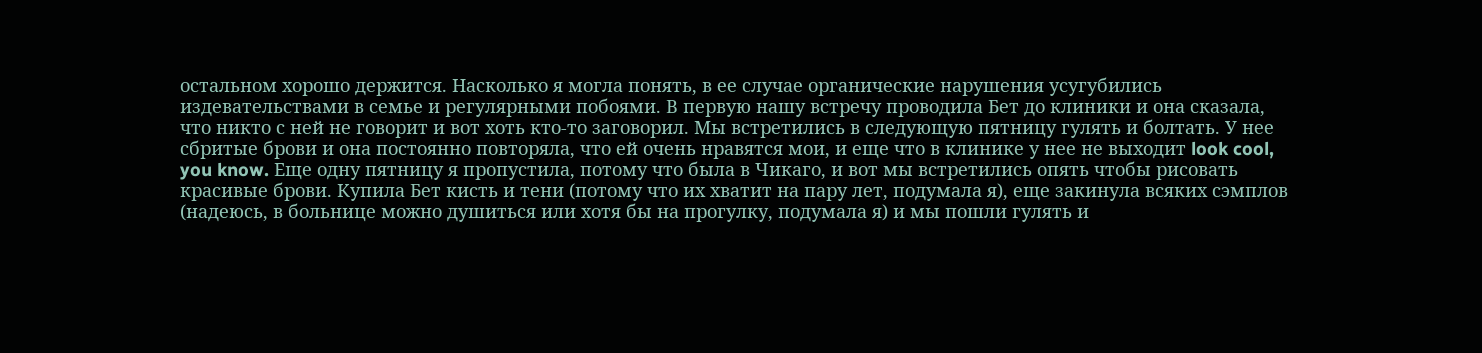остальном хорошо держится. Насколько я могла понять, в ее случае органические нарушения усугубились издевательствами в семье и регулярными побоями. В первую нашу встречу проводила Бет до клиники и она сказала, что никто с ней не говорит и вот хоть кто-то заговорил. Мы встретились в следующую пятницу гулять и болтать. У нее сбритые брови и она постоянно повторяла, что ей очень нравятся мои, и еще что в клинике у нее не выходит look cool, you know. Еще одну пятницу я пропустила, потому что была в Чикаго, и вот мы встретились опять чтобы рисовать красивые брови. Купила Бет кисть и тени (потому что их хватит на пару лет, подумала я), еще закинула всяких сэмплов (надеюсь, в больнице можно душиться или хотя бы на прогулку, подумала я) и мы пошли гулять и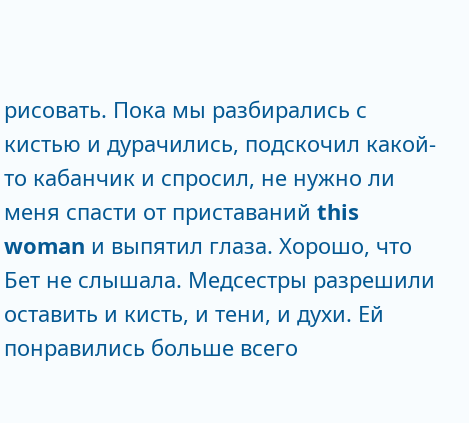рисовать. Пока мы разбирались с кистью и дурачились, подскочил какой-то кабанчик и спросил, не нужно ли меня спасти от приставаний this woman и выпятил глаза. Хорошо, что Бет не слышала. Медсестры разрешили оставить и кисть, и тени, и духи. Ей понравились больше всего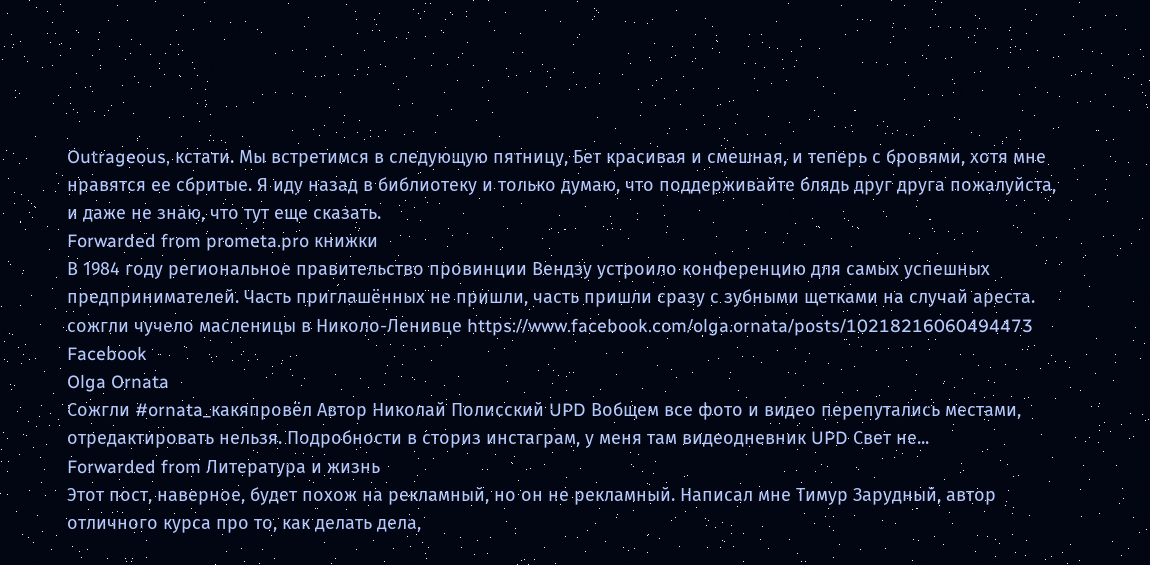Outrageous, кстати. Мы встретимся в следующую пятницу, Бет красивая и смешная, и теперь с бровями, хотя мне нравятся ее сбритые. Я иду назад в библиотеку и только думаю, что поддерживайте блядь друг друга пожалуйста, и даже не знаю, что тут еще сказать.
Forwarded from prometa.pro книжки
В 1984 году региональное правительство провинции Вендзу устроило конференцию для самых успешных предпринимателей. Часть приглашённых не пришли, часть пришли сразу с зубными щетками на случай ареста.
сожгли чучело масленицы в Николо-Ленивце https://www.facebook.com/olga.ornata/posts/10218216060494473
Facebook
Olga Ornata
Сожгли #ornata_какяпровёл Автор Николай Полисский UPD Вобщем все фото и видео перепутались местами, отредактировать нельзя. Подробности в сториз инстаграм, у меня там видеодневник UPD Свет не...
Forwarded from Литература и жизнь
Этот пост, наверное, будет похож на рекламный, но он не рекламный. Написал мне Тимур Зарудный, автор отличного курса про то, как делать дела,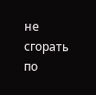не сгорать по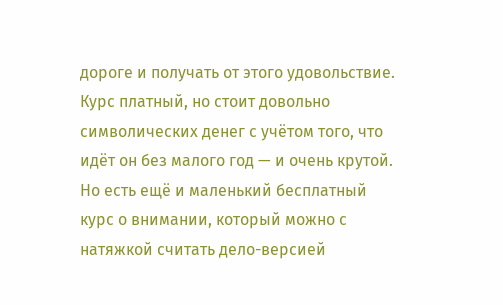дороге и получать от этого удовольствие. Курс платный, но стоит довольно символических денег с учётом того, что идёт он без малого год — и очень крутой. Но есть ещё и маленький бесплатный курс о внимании, который можно с натяжкой считать дело-версией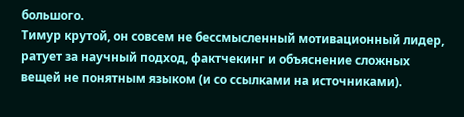большого.
Тимур крутой, он совсем не бессмысленный мотивационный лидер, ратует за научный подход, фактчекинг и объяснение сложных вещей не понятным языком (и со ссылками на источниками).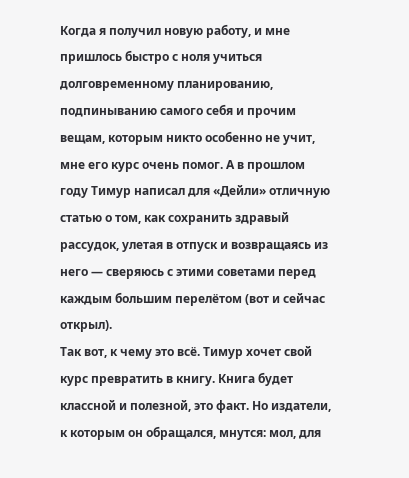Когда я получил новую работу, и мне пришлось быстро с ноля учиться долговременному планированию, подпиныванию самого себя и прочим вещам, которым никто особенно не учит, мне его курс очень помог. А в прошлом году Тимур написал для «Дейли» отличную статью о том, как сохранить здравый рассудок, улетая в отпуск и возвращаясь из него — сверяюсь с этими советами перед каждым большим перелётом (вот и сейчас открыл).
Так вот, к чему это всё. Тимур хочет свой курс превратить в книгу. Книга будет классной и полезной, это факт. Но издатели, к которым он обращался, мнутся: мол, для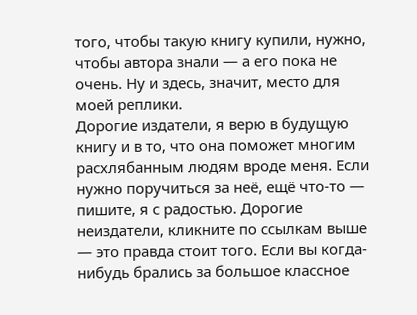того, чтобы такую книгу купили, нужно, чтобы автора знали — а его пока не очень. Ну и здесь, значит, место для моей реплики.
Дорогие издатели, я верю в будущую книгу и в то, что она поможет многим расхлябанным людям вроде меня. Если нужно поручиться за неё, ещё что-то — пишите, я с радостью. Дорогие неиздатели, кликните по ссылкам выше — это правда стоит того. Если вы когда-нибудь брались за большое классное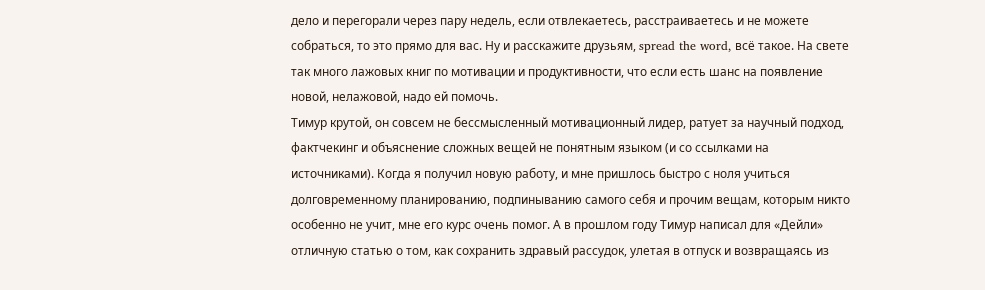дело и перегорали через пару недель, если отвлекаетесь, расстраиваетесь и не можете собраться, то это прямо для вас. Ну и расскажите друзьям, spread the word, всё такое. На свете так много лажовых книг по мотивации и продуктивности, что если есть шанс на появление новой, нелажовой, надо ей помочь.
Тимур крутой, он совсем не бессмысленный мотивационный лидер, ратует за научный подход, фактчекинг и объяснение сложных вещей не понятным языком (и со ссылками на источниками). Когда я получил новую работу, и мне пришлось быстро с ноля учиться долговременному планированию, подпиныванию самого себя и прочим вещам, которым никто особенно не учит, мне его курс очень помог. А в прошлом году Тимур написал для «Дейли» отличную статью о том, как сохранить здравый рассудок, улетая в отпуск и возвращаясь из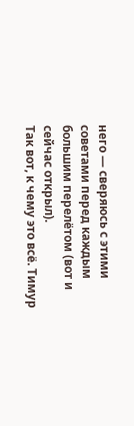него — сверяюсь с этими советами перед каждым большим перелётом (вот и сейчас открыл).
Так вот, к чему это всё. Тимур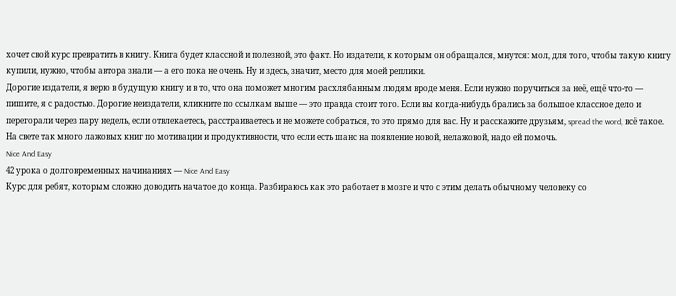хочет свой курс превратить в книгу. Книга будет классной и полезной, это факт. Но издатели, к которым он обращался, мнутся: мол, для того, чтобы такую книгу купили, нужно, чтобы автора знали — а его пока не очень. Ну и здесь, значит, место для моей реплики.
Дорогие издатели, я верю в будущую книгу и в то, что она поможет многим расхлябанным людям вроде меня. Если нужно поручиться за неё, ещё что-то — пишите, я с радостью. Дорогие неиздатели, кликните по ссылкам выше — это правда стоит того. Если вы когда-нибудь брались за большое классное дело и перегорали через пару недель, если отвлекаетесь, расстраиваетесь и не можете собраться, то это прямо для вас. Ну и расскажите друзьям, spread the word, всё такое. На свете так много лажовых книг по мотивации и продуктивности, что если есть шанс на появление новой, нелажовой, надо ей помочь.
Nice And Easy
42 урока о долговременных начинаниях — Nice And Easy
Курс для ребят, которым сложно доводить начатое до конца. Разбираюсь как это работает в мозге и что с этим делать обычному человеку со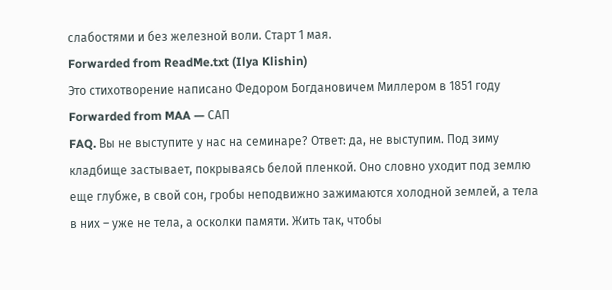слабостями и без железной воли. Старт 1 мая.
Forwarded from ReadMe.txt (Ilya Klishin)
Это стихотворение написано Федором Богдановичем Миллером в 1851 году
Forwarded from MAA — САП
FAQ. Вы не выступите у нас на семинаре? Ответ: да, не выступим. Под зиму кладбище застывает, покрываясь белой пленкой. Оно словно уходит под землю еще глубже, в свой сон, гробы неподвижно зажимаются холодной землей, а тела в них – уже не тела, а осколки памяти. Жить так, чтобы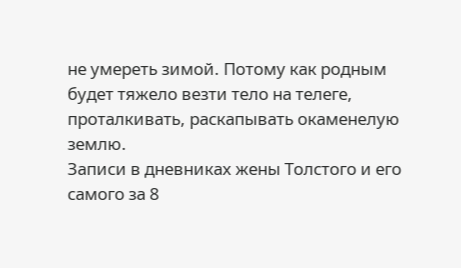не умереть зимой. Потому как родным будет тяжело везти тело на телеге, проталкивать, раскапывать окаменелую землю.
Записи в дневниках жены Толстого и его самого за 8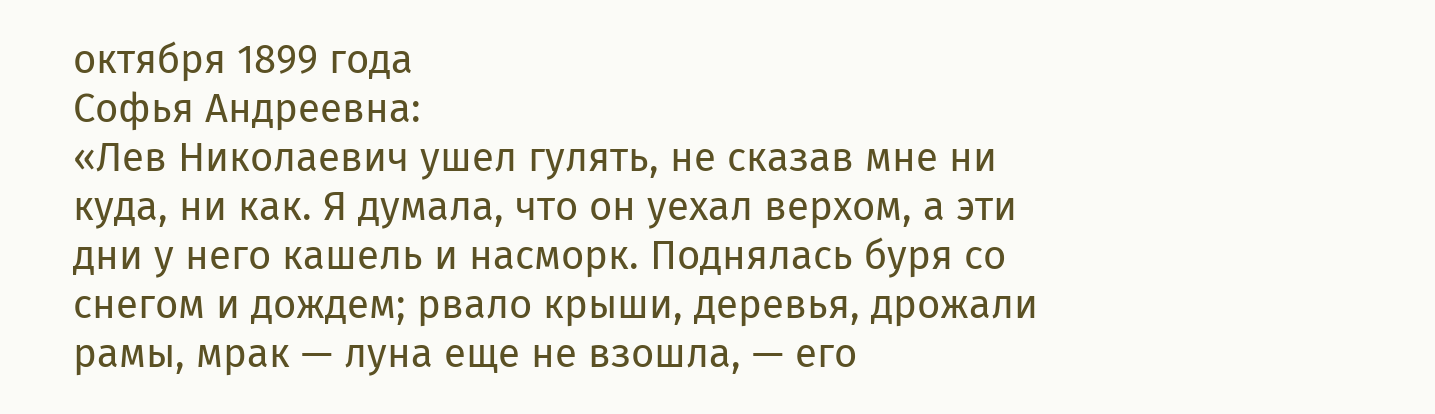октября 1899 года
Софья Андреевна:
«Лев Николаевич ушел гулять, не сказав мне ни куда, ни как. Я думала, что он уехал верхом, а эти дни у него кашель и насморк. Поднялась буря со снегом и дождем; рвало крыши, деревья, дрожали рамы, мрак — луна еще не взошла, — его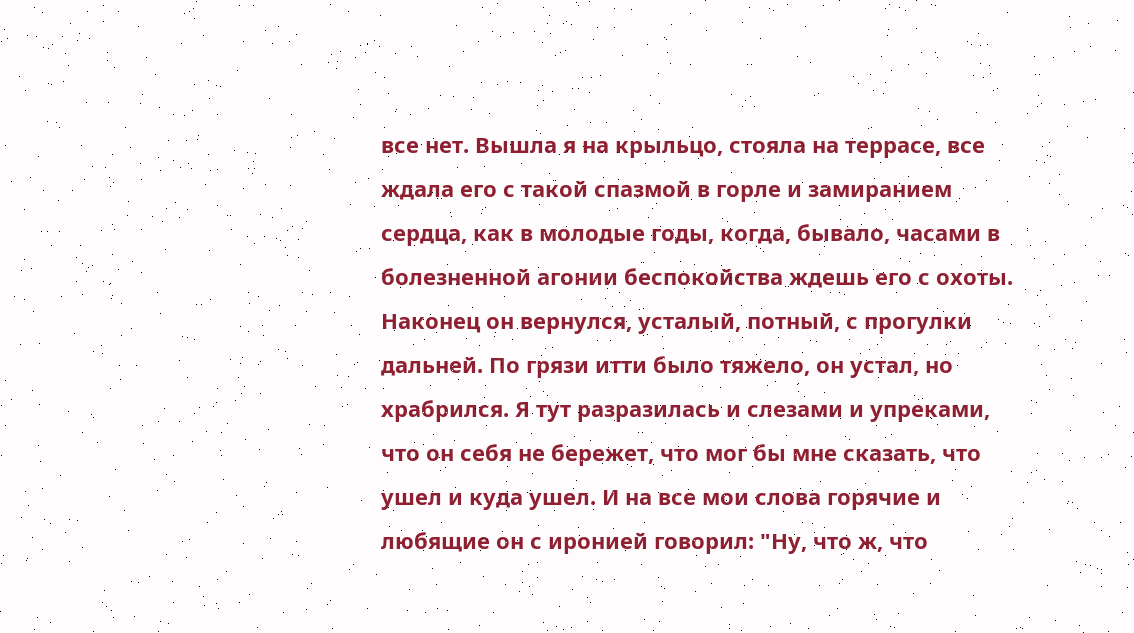все нет. Вышла я на крыльцо, стояла на террасе, все ждала его с такой спазмой в горле и замиранием сердца, как в молодые годы, когда, бывало, часами в болезненной агонии беспокойства ждешь его с охоты. Наконец он вернулся, усталый, потный, с прогулки дальней. По грязи итти было тяжело, он устал, но храбрился. Я тут разразилась и слезами и упреками, что он себя не бережет, что мог бы мне сказать, что ушел и куда ушел. И на все мои слова горячие и любящие он с иронией говорил: "Ну, что ж, что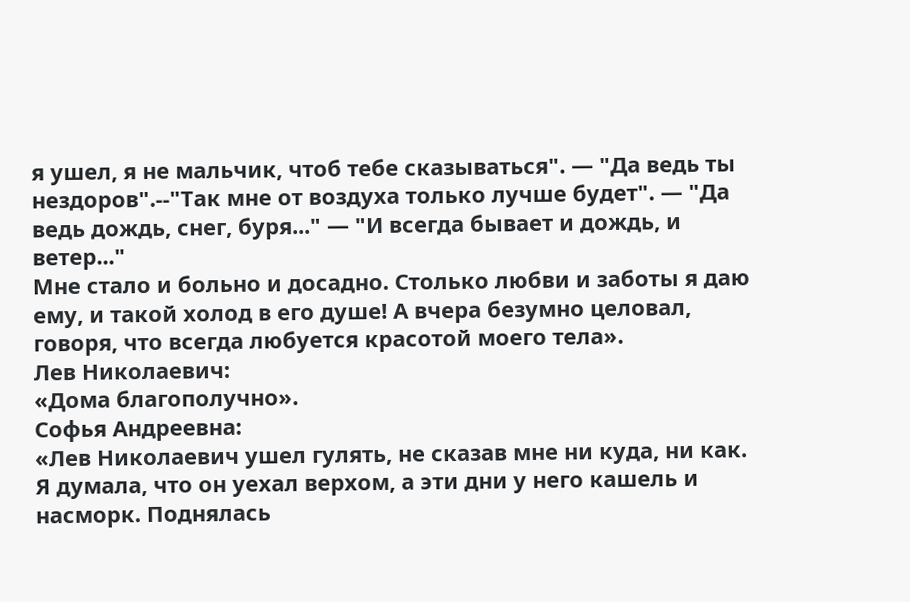я ушел, я не мальчик, чтоб тебе сказываться". — "Да ведь ты нездоров".--"Так мне от воздуха только лучше будет". — "Да ведь дождь, снег, буря..." — "И всегда бывает и дождь, и ветер..."
Мне стало и больно и досадно. Столько любви и заботы я даю ему, и такой холод в его душе! А вчера безумно целовал, говоря, что всегда любуется красотой моего тела».
Лев Николаевич:
«Дома благополучно».
Софья Андреевна:
«Лев Николаевич ушел гулять, не сказав мне ни куда, ни как. Я думала, что он уехал верхом, а эти дни у него кашель и насморк. Поднялась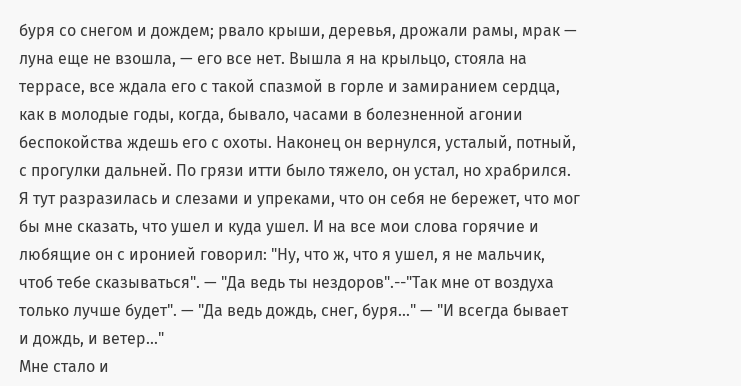буря со снегом и дождем; рвало крыши, деревья, дрожали рамы, мрак — луна еще не взошла, — его все нет. Вышла я на крыльцо, стояла на террасе, все ждала его с такой спазмой в горле и замиранием сердца, как в молодые годы, когда, бывало, часами в болезненной агонии беспокойства ждешь его с охоты. Наконец он вернулся, усталый, потный, с прогулки дальней. По грязи итти было тяжело, он устал, но храбрился. Я тут разразилась и слезами и упреками, что он себя не бережет, что мог бы мне сказать, что ушел и куда ушел. И на все мои слова горячие и любящие он с иронией говорил: "Ну, что ж, что я ушел, я не мальчик, чтоб тебе сказываться". — "Да ведь ты нездоров".--"Так мне от воздуха только лучше будет". — "Да ведь дождь, снег, буря..." — "И всегда бывает и дождь, и ветер..."
Мне стало и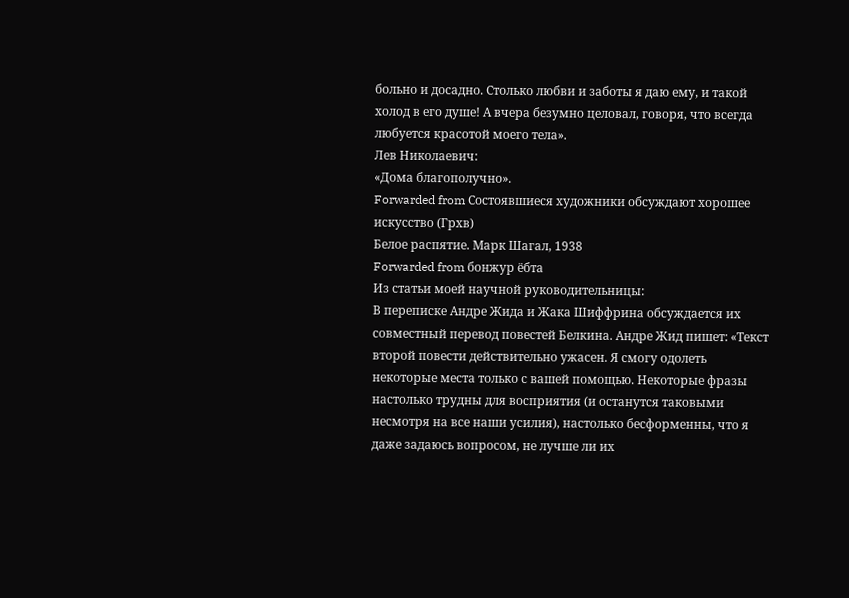больно и досадно. Столько любви и заботы я даю ему, и такой холод в его душе! А вчера безумно целовал, говоря, что всегда любуется красотой моего тела».
Лев Николаевич:
«Дома благополучно».
Forwarded from Состоявшиеся художники обсуждают хорошее искусство (Грхв)
Белое распятие. Марк Шагал, 1938
Forwarded from бонжур ёбта
Из статьи моей научной руководительницы:
В переписке Андре Жида и Жака Шиффрина обсуждается их совместный перевод повестей Белкина. Андре Жид пишет: «Текст второй повести действительно ужасен. Я смогу одолеть некоторые места только с вашей помощью. Некоторые фразы настолько трудны для восприятия (и останутся таковыми несмотря на все наши усилия), настолько бесформенны, что я даже задаюсь вопросом, не лучше ли их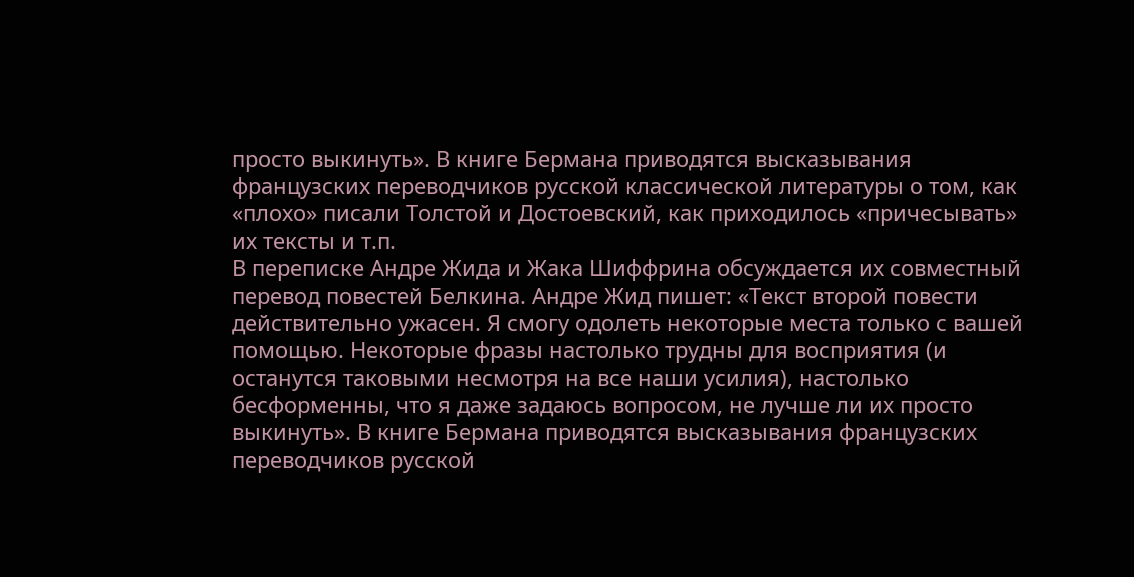просто выкинуть». В книге Бермана приводятся высказывания французских переводчиков русской классической литературы о том, как «плохо» писали Толстой и Достоевский, как приходилось «причесывать» их тексты и т.п.
В переписке Андре Жида и Жака Шиффрина обсуждается их совместный перевод повестей Белкина. Андре Жид пишет: «Текст второй повести действительно ужасен. Я смогу одолеть некоторые места только с вашей помощью. Некоторые фразы настолько трудны для восприятия (и останутся таковыми несмотря на все наши усилия), настолько бесформенны, что я даже задаюсь вопросом, не лучше ли их просто выкинуть». В книге Бермана приводятся высказывания французских переводчиков русской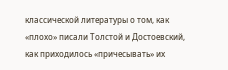классической литературы о том, как «плохо» писали Толстой и Достоевский, как приходилось «причесывать» их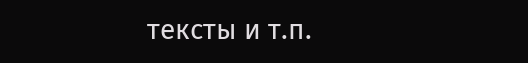тексты и т.п.